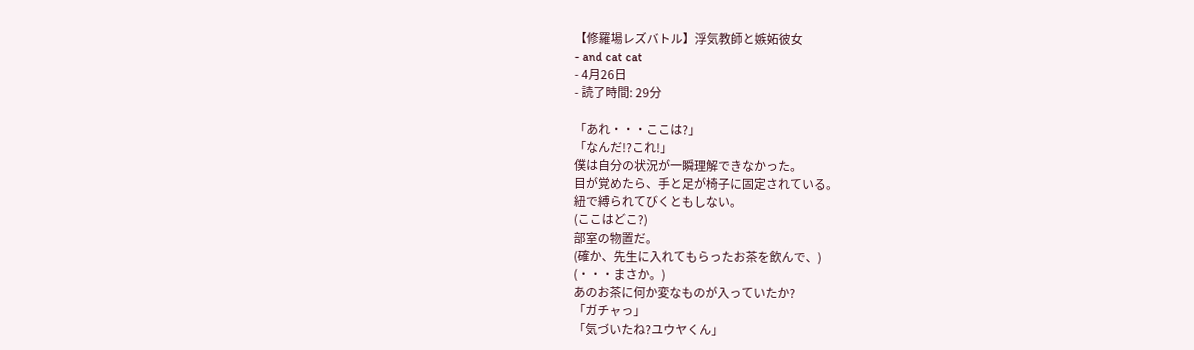【修羅場レズバトル】浮気教師と嫉妬彼女
- and cat cat
- 4月26日
- 読了時間: 29分

「あれ・・・ここは?」
「なんだ!?これ!」
僕は自分の状況が一瞬理解できなかった。
目が覚めたら、手と足が椅子に固定されている。
紐で縛られてびくともしない。
(ここはどこ?)
部室の物置だ。
(確か、先生に入れてもらったお茶を飲んで、)
(・・・まさか。)
あのお茶に何か変なものが入っていたか?
「ガチャっ」
「気づいたね?ユウヤくん」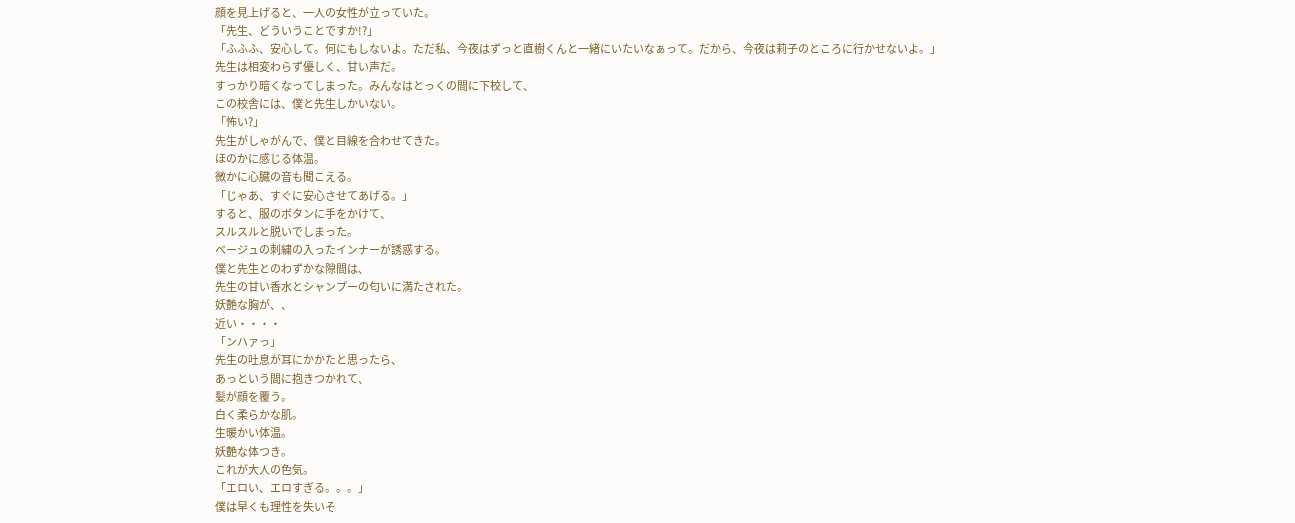顔を見上げると、一人の女性が立っていた。
「先生、どういうことですか!?」
「ふふふ、安心して。何にもしないよ。ただ私、今夜はずっと直樹くんと一緒にいたいなぁって。だから、今夜は莉子のところに行かせないよ。」
先生は相変わらず優しく、甘い声だ。
すっかり暗くなってしまった。みんなはとっくの間に下校して、
この校舎には、僕と先生しかいない。
「怖い?」
先生がしゃがんで、僕と目線を合わせてきた。
ほのかに感じる体温。
微かに心臓の音も聞こえる。
「じゃあ、すぐに安心させてあげる。」
すると、服のボタンに手をかけて、
スルスルと脱いでしまった。
ベージュの刺繍の入ったインナーが誘惑する。
僕と先生とのわずかな隙間は、
先生の甘い香水とシャンプーの匂いに満たされた。
妖艶な胸が、、
近い・・・・
「ンハァっ」
先生の吐息が耳にかかたと思ったら、
あっという間に抱きつかれて、
髪が顔を覆う。
白く柔らかな肌。
生暖かい体温。
妖艶な体つき。
これが大人の色気。
「エロい、エロすぎる。。。」
僕は早くも理性を失いそ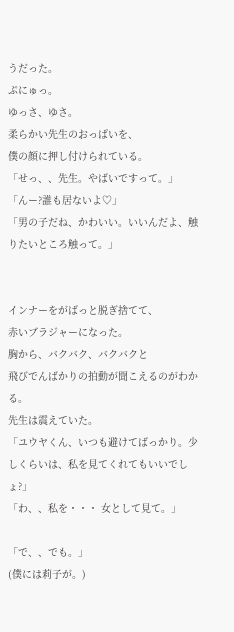うだった。
ぷにゅっ。
ゆっさ、ゆさ。
柔らかい先生のおっぱいを、
僕の顔に押し付けられている。
「せっ、、先生。やばいですって。」
「んー?誰も居ないよ♡」
「男の子だね、かわいい。いいんだよ、触りたいところ触って。」


インナーをがばっと脱ぎ捨てて、
赤いブラジャーになった。
胸から、バクバク、バクバクと
飛びでんばかりの拍動が聞こえるのがわかる。
先生は震えていた。
「ユウヤくん、いつも避けてばっかり。少しくらいは、私を見てくれてもいいでしょ?」
「わ、、私を・・・ 女として見て。」

「で、、でも。」
(僕には莉子が。)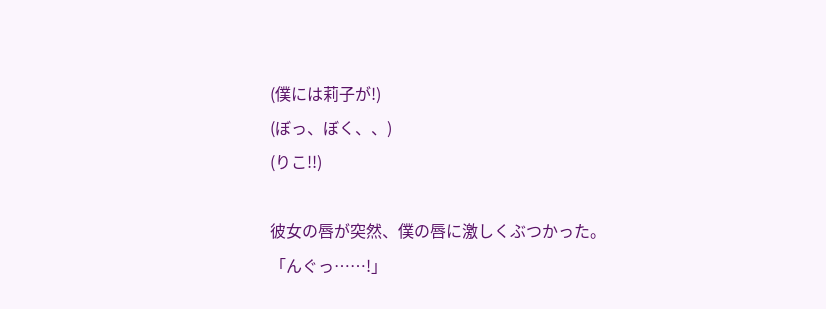(僕には莉子が!)
(ぼっ、ぼく、、)
(りこ!!)

彼女の唇が突然、僕の唇に激しくぶつかった。
「んぐっ……!」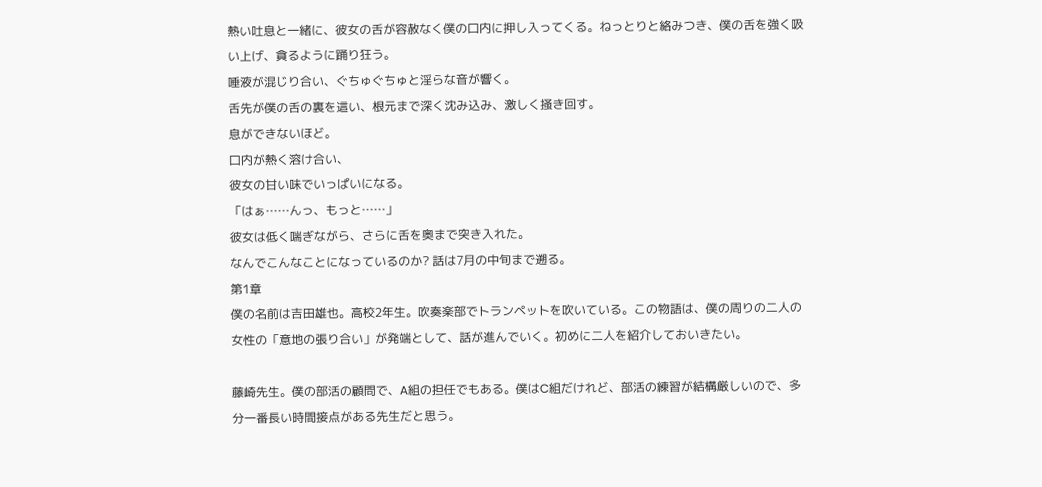熱い吐息と一緒に、彼女の舌が容赦なく僕の口内に押し入ってくる。ねっとりと絡みつき、僕の舌を強く吸い上げ、貪るように踊り狂う。
唾液が混じり合い、ぐちゅぐちゅと淫らな音が響く。
舌先が僕の舌の裏を這い、根元まで深く沈み込み、激しく掻き回す。
息ができないほど。
口内が熱く溶け合い、
彼女の甘い味でいっぱいになる。
「はぁ……んっ、もっと……」
彼女は低く喘ぎながら、さらに舌を奥まで突き入れた。
なんでこんなことになっているのか? 話は7月の中旬まで遡る。
第1章
僕の名前は吉田雄也。高校2年生。吹奏楽部でトランペットを吹いている。この物語は、僕の周りの二人の女性の「意地の張り合い」が発端として、話が進んでいく。初めに二人を紹介しておいきたい。

藤崎先生。僕の部活の顧問で、A組の担任でもある。僕はC組だけれど、部活の練習が結構厳しいので、多分一番長い時間接点がある先生だと思う。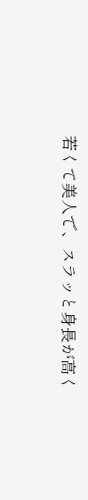若くて美人で、スラッと身長が高く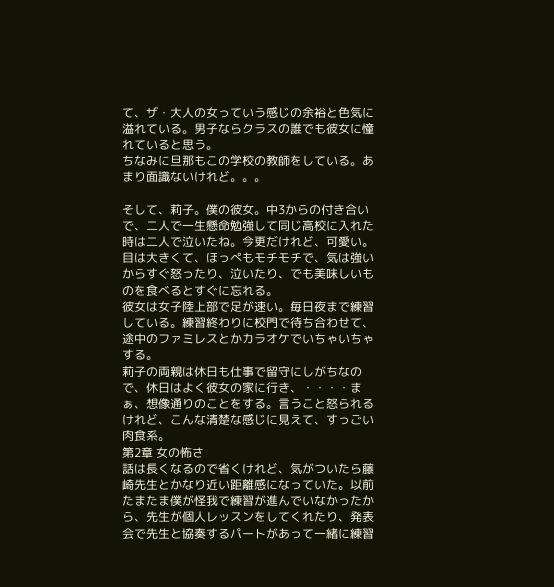て、ザ・大人の女っていう感じの余裕と色気に溢れている。男子ならクラスの誰でも彼女に憧れていると思う。
ちなみに旦那もこの学校の教師をしている。あまり面識ないけれど。。。

そして、莉子。僕の彼女。中3からの付き合いで、二人で一生懸命勉強して同じ高校に入れた時は二人で泣いたね。今更だけれど、可愛い。目は大きくて、ほっぺもモチモチで、気は強いからすぐ怒ったり、泣いたり、でも美味しいものを食べるとすぐに忘れる。
彼女は女子陸上部で足が速い。毎日夜まで練習している。練習終わりに校門で待ち合わせて、途中のファミレスとかカラオケでいちゃいちゃする。
莉子の両親は休日も仕事で留守にしがちなので、休日はよく彼女の家に行き、・・・・まぁ、想像通りのことをする。言うこと怒られるけれど、こんな清楚な感じに見えて、すっごい肉食系。
第2章 女の怖さ
話は長くなるので省くけれど、気がついたら藤崎先生とかなり近い距離感になっていた。以前たまたま僕が怪我で練習が進んでいなかったから、先生が個人レッスンをしてくれたり、発表会で先生と協奏するパートがあって一緒に練習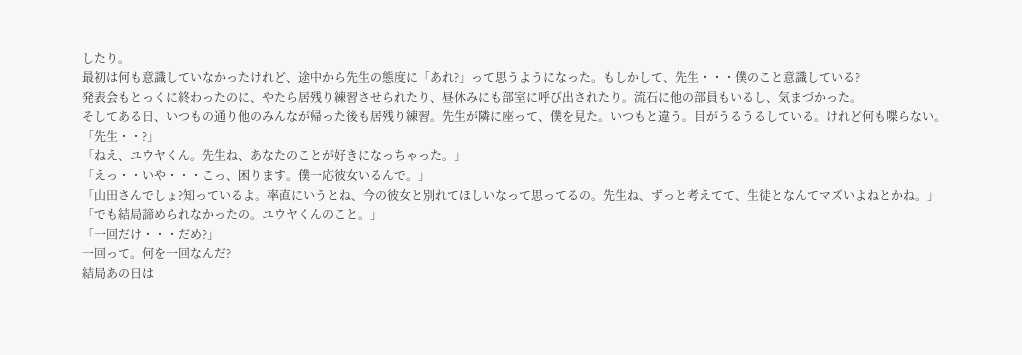したり。
最初は何も意識していなかったけれど、途中から先生の態度に「あれ?」って思うようになった。もしかして、先生・・・僕のこと意識している?
発表会もとっくに終わったのに、やたら居残り練習させられたり、昼休みにも部室に呼び出されたり。流石に他の部員もいるし、気まづかった。
そしてある日、いつもの通り他のみんなが帰った後も居残り練習。先生が隣に座って、僕を見た。いつもと違う。目がうるうるしている。けれど何も喋らない。
「先生・・?」
「ねえ、ユウヤくん。先生ね、あなたのことが好きになっちゃった。」
「えっ・・いや・・・こっ、困ります。僕一応彼女いるんで。」
「山田さんでしょ?知っているよ。率直にいうとね、今の彼女と別れてほしいなって思ってるの。先生ね、ずっと考えてて、生徒となんてマズいよねとかね。」
「でも結局諦められなかったの。ユウヤくんのこと。」
「一回だけ・・・だめ?」
一回って。何を一回なんだ?
結局あの日は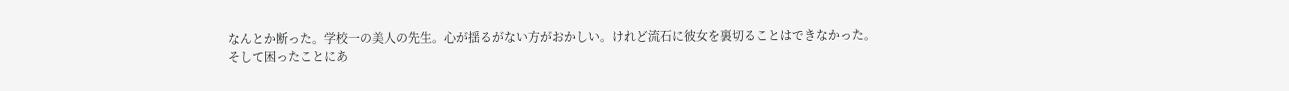なんとか断った。学校一の美人の先生。心が揺るがない方がおかしい。けれど流石に彼女を裏切ることはできなかった。
そして困ったことにあ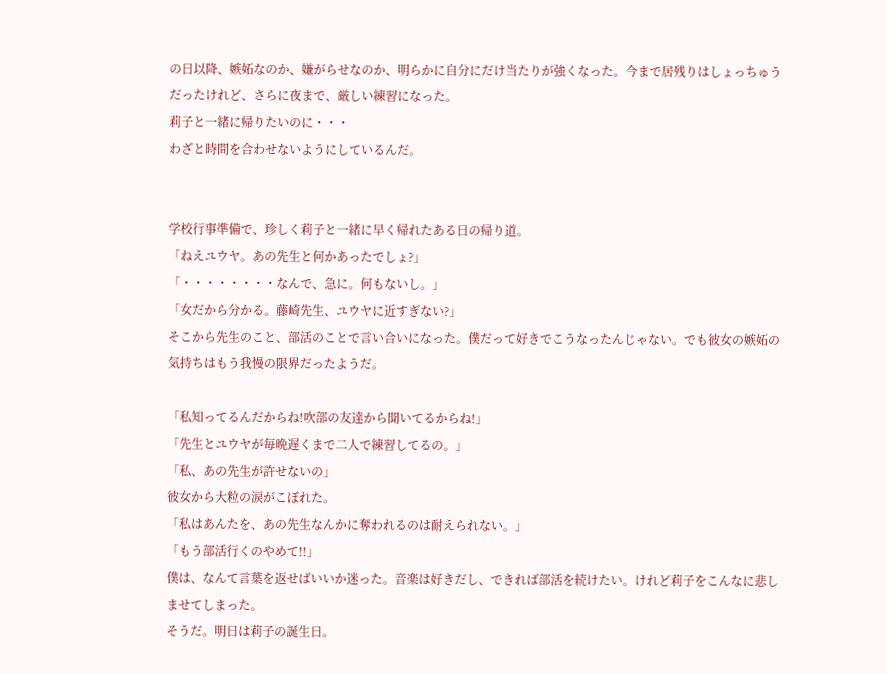の日以降、嫉妬なのか、嫌がらせなのか、明らかに自分にだけ当たりが強くなった。今まで居残りはしょっちゅうだったけれど、さらに夜まで、厳しい練習になった。
莉子と一緒に帰りたいのに・・・
わざと時間を合わせないようにしているんだ。


学校行事準備で、珍しく莉子と一緒に早く帰れたある日の帰り道。
「ねえユウヤ。あの先生と何かあったでしょ?」
「・・・・・・・・なんで、急に。何もないし。」
「女だから分かる。藤崎先生、ユウヤに近すぎない?」
そこから先生のこと、部活のことで言い合いになった。僕だって好きでこうなったんじゃない。でも彼女の嫉妬の気持ちはもう我慢の限界だったようだ。

「私知ってるんだからね!吹部の友達から聞いてるからね!」
「先生とユウヤが毎晩遅くまで二人で練習してるの。」
「私、あの先生が許せないの」
彼女から大粒の涙がこぼれた。
「私はあんたを、あの先生なんかに奪われるのは耐えられない。」
「もう部活行くのやめて!!」
僕は、なんて言葉を返せばいいか迷った。音楽は好きだし、できれば部活を続けたい。けれど莉子をこんなに悲しませてしまった。
そうだ。明日は莉子の誕生日。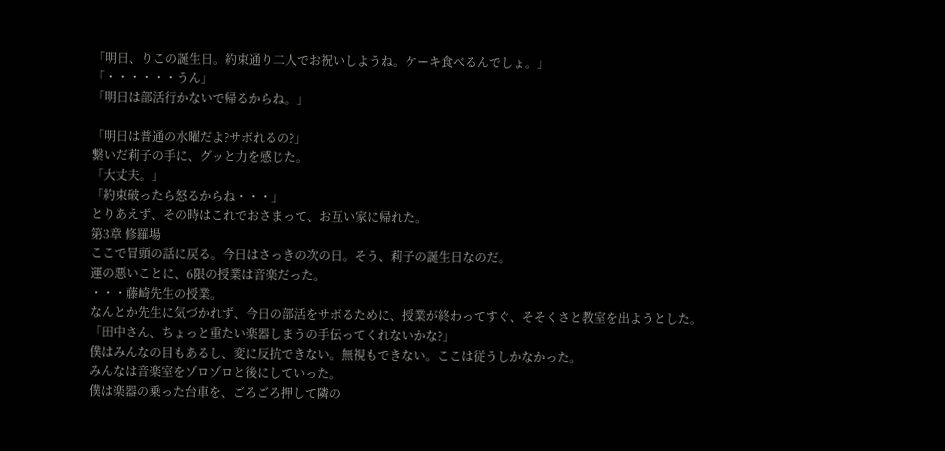「明日、りこの誕生日。約束通り二人でお祝いしようね。ケーキ食べるんでしょ。」
「・・・・・・うん」
「明日は部活行かないで帰るからね。」

「明日は普通の水曜だよ?サボれるの?」
繋いだ莉子の手に、グッと力を感じた。
「大丈夫。」
「約束破ったら怒るからね・・・」
とりあえず、その時はこれでおさまって、お互い家に帰れた。
第3章 修羅場
ここで冒頭の話に戻る。今日はさっきの次の日。そう、莉子の誕生日なのだ。
運の悪いことに、6限の授業は音楽だった。
・・・藤崎先生の授業。
なんとか先生に気づかれず、今日の部活をサボるために、授業が終わってすぐ、そそくさと教室を出ようとした。
「田中さん、ちょっと重たい楽器しまうの手伝ってくれないかな?」
僕はみんなの目もあるし、変に反抗できない。無視もできない。ここは従うしかなかった。
みんなは音楽室をゾロゾロと後にしていった。
僕は楽器の乗った台車を、ごろごろ押して隣の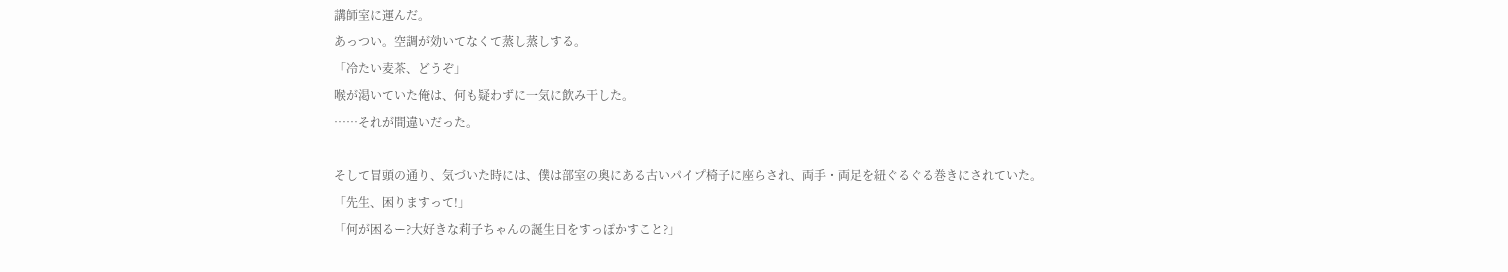講師室に運んだ。
あっつい。空調が効いてなくて蒸し蒸しする。
「冷たい麦茶、どうぞ」
喉が渇いていた俺は、何も疑わずに一気に飲み干した。
……それが間違いだった。

そして冒頭の通り、気づいた時には、僕は部室の奥にある古いパイプ椅子に座らされ、両手・両足を紐ぐるぐる巻きにされていた。
「先生、困りますって!」
「何が困るー?大好きな莉子ちゃんの誕生日をすっぽかすこと?」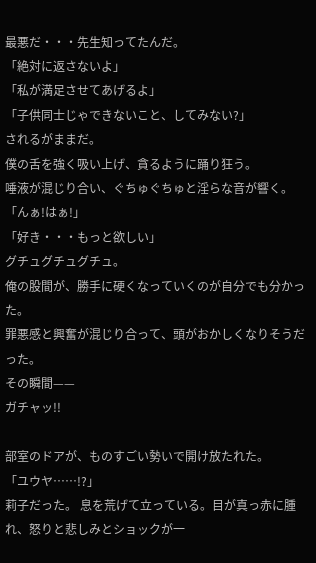最悪だ・・・先生知ってたんだ。
「絶対に返さないよ」
「私が満足させてあげるよ」
「子供同士じゃできないこと、してみない?」
されるがままだ。
僕の舌を強く吸い上げ、貪るように踊り狂う。
唾液が混じり合い、ぐちゅぐちゅと淫らな音が響く。
「んぁ!はぁ!」
「好き・・・もっと欲しい」
グチュグチュグチュ。
俺の股間が、勝手に硬くなっていくのが自分でも分かった。
罪悪感と興奮が混じり合って、頭がおかしくなりそうだった。
その瞬間——
ガチャッ!!

部室のドアが、ものすごい勢いで開け放たれた。
「ユウヤ……!?」
莉子だった。 息を荒げて立っている。目が真っ赤に腫れ、怒りと悲しみとショックが一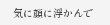気に顔に浮かんで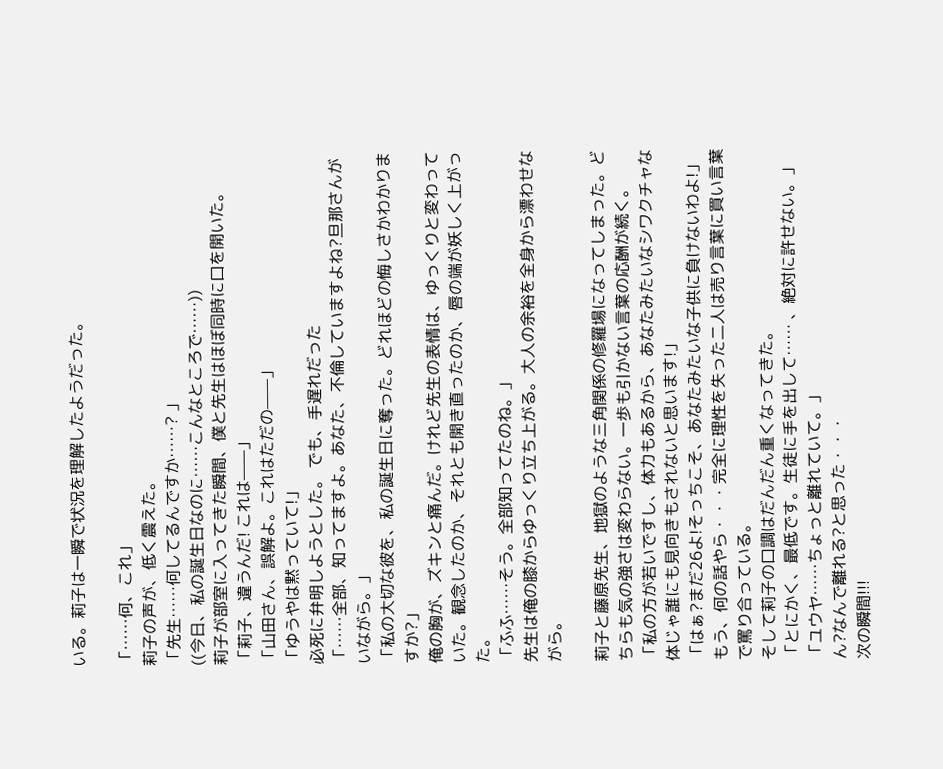いる。莉子は一瞬で状況を理解したようだった。

「……何、これ」
莉子の声が、低く震えた。
「先生……何してるんですか……? 」
((今日、私の誕生日なのに……こんなところで……))
莉子が部室に入ってきた瞬間、僕と先生はほぼ同時に口を開いた。
「莉子、違うんだ! これは——」
「山田さん、誤解よ。これはただの——」
「ゆうやは黙っていて!」
必死に弁明しようとした。 でも、手遅れだった
「……全部、知ってますよ。あなた、不倫していますよね?旦那さんがいながら。」
「私の大切な彼を、私の誕生日に奪った。どれほどの悔しさかわかりますか?」
俺の胸が、ズキンと痛んだ。けれど先生の表情は、ゆっくりと変わっていた。観念したのか、それとも開き直ったのか、唇の端が妖しく上がった。
「ふふ……そう。全部知ってたのね。」
先生は俺の膝からゆっくり立ち上がる。大人の余裕を全身から漂わせながら。

莉子と藤原先生、地獄のような三角関係の修羅場になってしまった。どちらも気の強さは変わらない。一歩も引かない言葉の応酬が続く。
「私の方が若いですし、体力もあるから、あなたみたいなシワクチャな体じゃ誰にも見向きもされないと思います!」
「はぁ?まだ26よ!そっちこそ、あなたみたいな子供に負けないわよ!」
もう、何の話やら・・・完全に理性を失った二人は売り言葉に買い言葉で罵り合っている。
そして莉子の口調はだんだん重くなってきた。
「とにかく、最低です。生徒に手を出して…… 、絶対に許せない。」
「ユウヤ……ちょっと離れていて。」
ん?なんで離れる?と思った・・・
次の瞬間!!!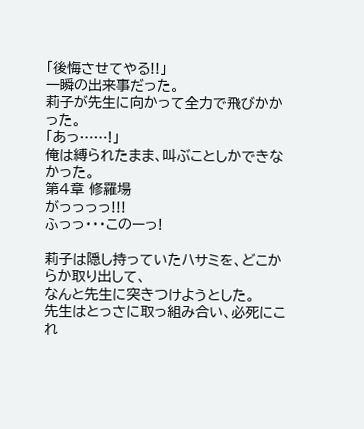「後悔させてやる!!」
一瞬の出来事だった。
莉子が先生に向かって全力で飛びかかった。
「あっ……!」
俺は縛られたまま、叫ぶことしかできなかった。
第4章 修羅場
がっっっっ!!!
ふっっ・・・このーっ!

莉子は隠し持っていたハサミを、どこからか取り出して、
なんと先生に突きつけようとした。
先生はとっさに取っ組み合い、必死にこれ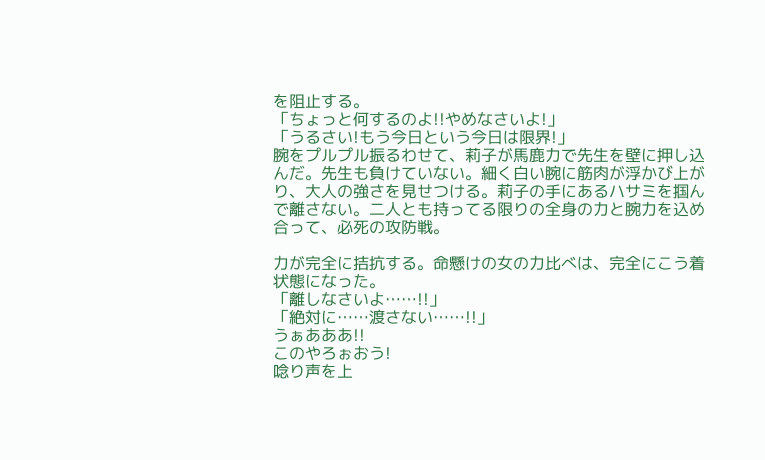を阻止する。
「ちょっと何するのよ!!やめなさいよ!」
「うるさい!もう今日という今日は限界!」
腕をプルプル振るわせて、莉子が馬鹿力で先生を壁に押し込んだ。先生も負けていない。細く白い腕に筋肉が浮かび上がり、大人の強さを見せつける。莉子の手にあるハサミを掴んで離さない。二人とも持ってる限りの全身の力と腕力を込め合って、必死の攻防戦。

力が完全に拮抗する。命懸けの女の力比べは、完全にこう着状態になった。
「離しなさいよ……!!」
「絶対に……渡さない……!!」
うぁあああ!!
このやろぉおう!
唸り声を上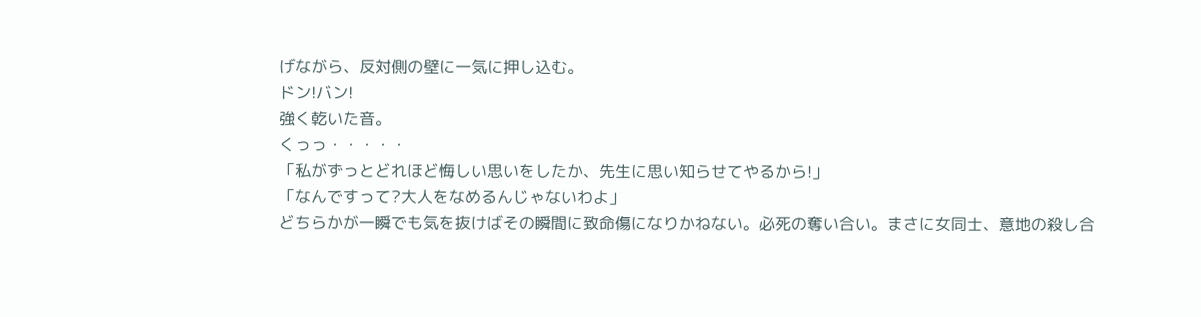げながら、反対側の壁に一気に押し込む。
ドン!バン!
強く乾いた音。
くっっ・・・・・
「私がずっとどれほど悔しい思いをしたか、先生に思い知らせてやるから!」
「なんですって?大人をなめるんじゃないわよ」
どちらかが一瞬でも気を抜けばその瞬間に致命傷になりかねない。必死の奪い合い。まさに女同士、意地の殺し合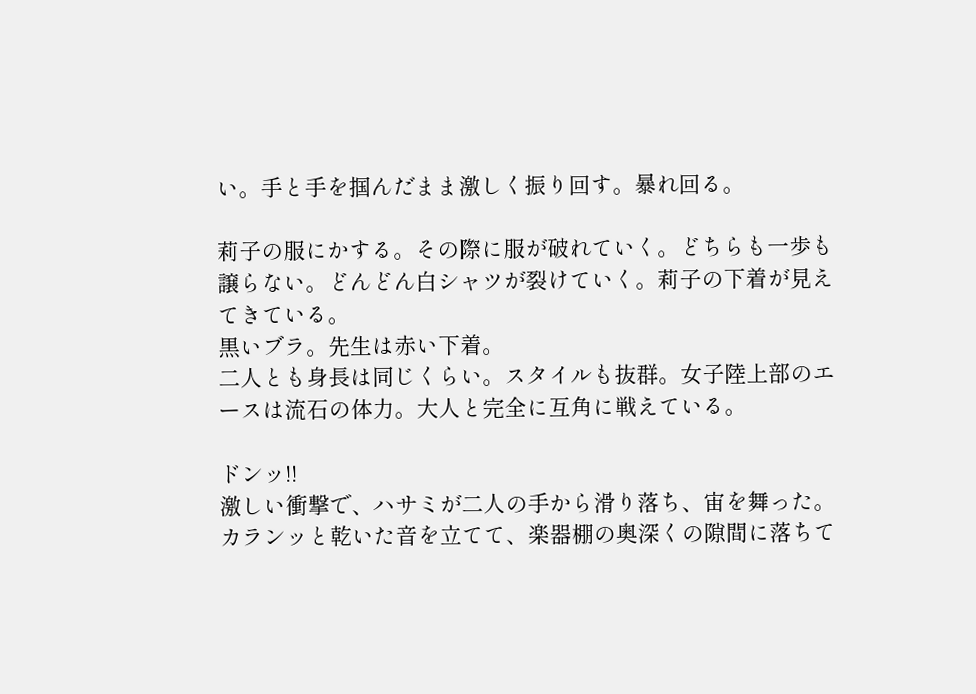い。手と手を掴んだまま激しく振り回す。暴れ回る。

莉子の服にかする。その際に服が破れていく。どちらも一歩も譲らない。どんどん白シャツが裂けていく。莉子の下着が見えてきている。
黒いブラ。先生は赤い下着。
二人とも身長は同じくらい。スタイルも抜群。女子陸上部のエースは流石の体力。大人と完全に互角に戦えている。

ドンッ!!
激しい衝撃で、ハサミが二人の手から滑り落ち、宙を舞った。 カランッと乾いた音を立てて、楽器棚の奥深くの隙間に落ちて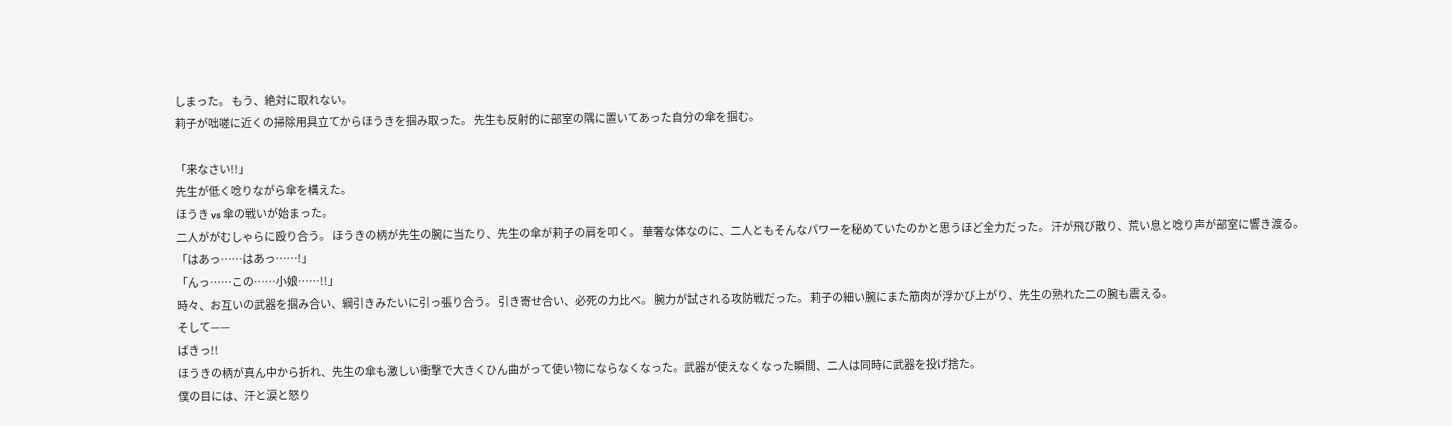しまった。 もう、絶対に取れない。
莉子が咄嗟に近くの掃除用具立てからほうきを掴み取った。 先生も反射的に部室の隅に置いてあった自分の傘を掴む。

「来なさい!!」
先生が低く唸りながら傘を構えた。
ほうき vs 傘の戦いが始まった。
二人ががむしゃらに殴り合う。 ほうきの柄が先生の腕に当たり、先生の傘が莉子の肩を叩く。 華奢な体なのに、二人ともそんなパワーを秘めていたのかと思うほど全力だった。 汗が飛び散り、荒い息と唸り声が部室に響き渡る。
「はあっ……はあっ……!」
「んっ……この……小娘……!!」
時々、お互いの武器を掴み合い、綱引きみたいに引っ張り合う。 引き寄せ合い、必死の力比べ。 腕力が試される攻防戦だった。 莉子の細い腕にまた筋肉が浮かび上がり、先生の熟れた二の腕も震える。
そして——
ばきっ!!
ほうきの柄が真ん中から折れ、先生の傘も激しい衝撃で大きくひん曲がって使い物にならなくなった。武器が使えなくなった瞬間、二人は同時に武器を投げ捨た。
僕の目には、汗と涙と怒り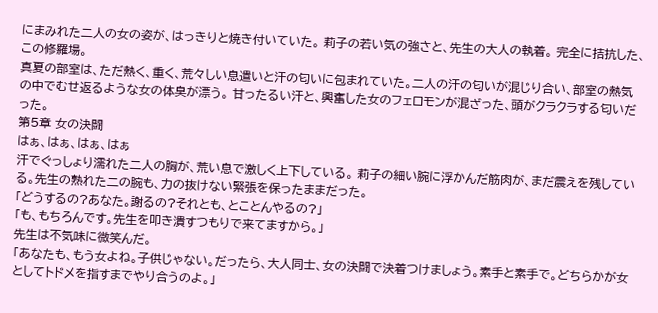にまみれた二人の女の姿が、はっきりと焼き付いていた。 莉子の若い気の強さと、先生の大人の執着。 完全に拮抗した、この修羅場。
真夏の部室は、ただ熱く、重く、荒々しい息遣いと汗の匂いに包まれていた。二人の汗の匂いが混じり合い、部室の熱気の中でむせ返るような女の体臭が漂う。 甘ったるい汗と、興奮した女のフェロモンが混ざった、頭がクラクラする匂いだった。
第5章 女の決闘
はぁ、はぁ、はぁ、はぁ
汗でぐっしょり濡れた二人の胸が、荒い息で激しく上下している。 莉子の細い腕に浮かんだ筋肉が、まだ震えを残している。先生の熟れた二の腕も、力の抜けない緊張を保ったままだった。
「どうするの?あなた。謝るの?それとも、とことんやるの?」
「も、もちろんです。先生を叩き潰すつもりで来てますから。」
先生は不気味に微笑んだ。
「あなたも、もう女よね。子供じゃない。だったら、大人同士、女の決闘で決着つけましょう。素手と素手で。どちらかが女としてトドメを指すまでやり合うのよ。」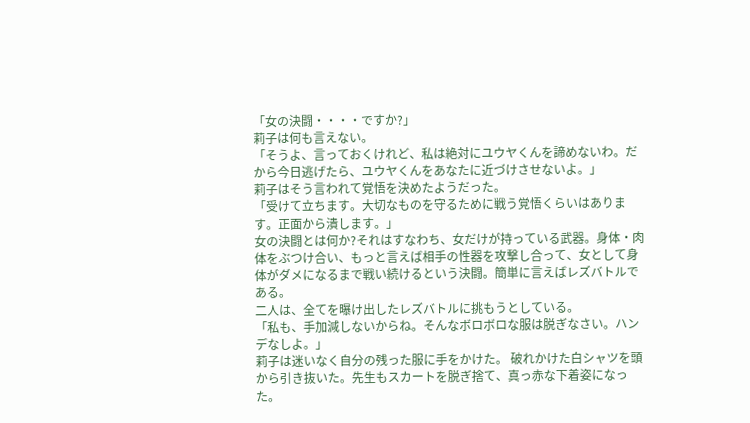「女の決闘・・・・ですか?」
莉子は何も言えない。
「そうよ、言っておくけれど、私は絶対にユウヤくんを諦めないわ。だから今日逃げたら、ユウヤくんをあなたに近づけさせないよ。」
莉子はそう言われて覚悟を決めたようだった。
「受けて立ちます。大切なものを守るために戦う覚悟くらいはあります。正面から潰します。」
女の決闘とは何か?それはすなわち、女だけが持っている武器。身体・肉体をぶつけ合い、もっと言えば相手の性器を攻撃し合って、女として身体がダメになるまで戦い続けるという決闘。簡単に言えばレズバトルである。
二人は、全てを曝け出したレズバトルに挑もうとしている。
「私も、手加減しないからね。そんなボロボロな服は脱ぎなさい。ハンデなしよ。」
莉子は迷いなく自分の残った服に手をかけた。 破れかけた白シャツを頭から引き抜いた。先生もスカートを脱ぎ捨て、真っ赤な下着姿になった。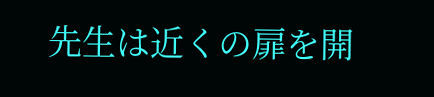先生は近くの扉を開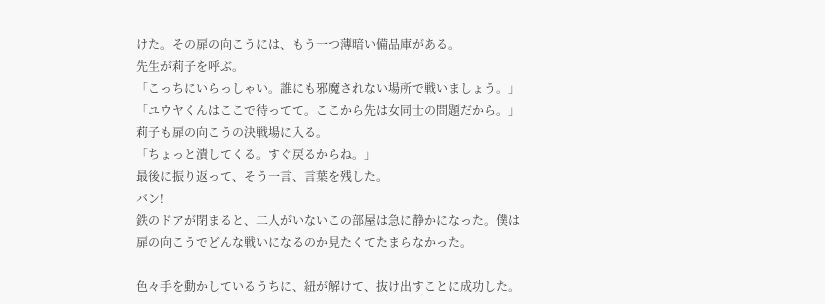けた。その扉の向こうには、もう一つ薄暗い備品庫がある。
先生が莉子を呼ぶ。
「こっちにいらっしゃい。誰にも邪魔されない場所で戦いましょう。」
「ユウヤくんはここで待ってて。ここから先は女同士の問題だから。」
莉子も扉の向こうの決戦場に入る。
「ちょっと潰してくる。すぐ戻るからね。」
最後に振り返って、そう一言、言葉を残した。
バン!
鉄のドアが閉まると、二人がいないこの部屋は急に静かになった。僕は扉の向こうでどんな戦いになるのか見たくてたまらなかった。

色々手を動かしているうちに、紐が解けて、抜け出すことに成功した。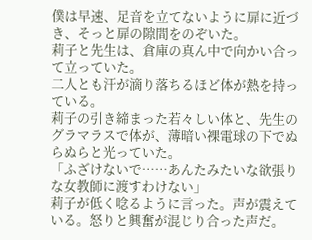僕は早速、足音を立てないように扉に近づき、そっと扉の隙間をのぞいた。
莉子と先生は、倉庫の真ん中で向かい合って立っていた。
二人とも汗が滴り落ちるほど体が熱を持っている。
莉子の引き締まった若々しい体と、先生のグラマラスで体が、薄暗い裸電球の下でぬらぬらと光っていた。
「ふざけないで……あんたみたいな欲張りな女教師に渡すわけない」
莉子が低く唸るように言った。声が震えている。怒りと興奮が混じり合った声だ。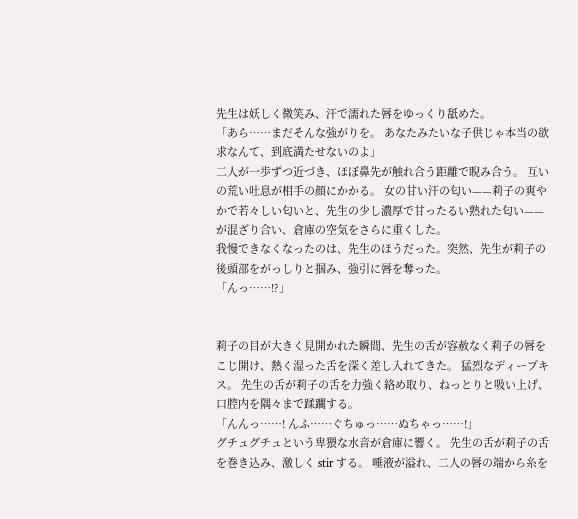先生は妖しく微笑み、汗で濡れた唇をゆっくり舐めた。
「あら……まだそんな強がりを。 あなたみたいな子供じゃ本当の欲求なんて、到底満たせないのよ」
二人が一歩ずつ近づき、ほぼ鼻先が触れ合う距離で睨み合う。 互いの荒い吐息が相手の顔にかかる。 女の甘い汗の匂い——莉子の爽やかで若々しい匂いと、先生の少し濃厚で甘ったるい熟れた匂い——が混ざり合い、倉庫の空気をさらに重くした。
我慢できなくなったのは、先生のほうだった。突然、先生が莉子の後頭部をがっしりと掴み、強引に唇を奪った。
「んっ……!?」


莉子の目が大きく見開かれた瞬間、先生の舌が容赦なく莉子の唇をこじ開け、熱く湿った舌を深く差し入れてきた。 猛烈なディープキス。 先生の舌が莉子の舌を力強く絡め取り、ねっとりと吸い上げ、口腔内を隅々まで蹂躙する。
「んんっ……! んふ……ぐちゅっ……ぬちゃっ……!」
グチュグチュという卑猥な水音が倉庫に響く。 先生の舌が莉子の舌を巻き込み、激しく stir する。 唾液が溢れ、二人の唇の端から糸を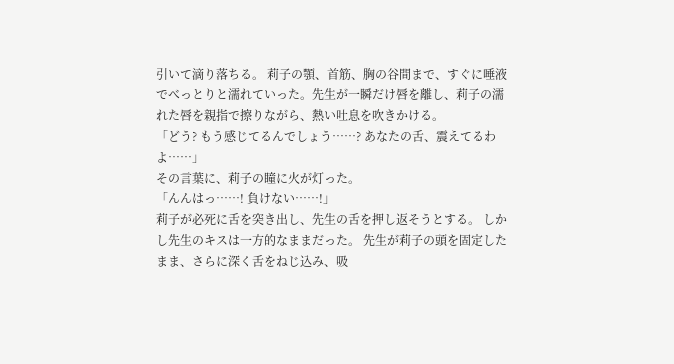引いて滴り落ちる。 莉子の顎、首筋、胸の谷間まで、すぐに唾液でべっとりと濡れていった。先生が一瞬だけ唇を離し、莉子の濡れた唇を親指で擦りながら、熱い吐息を吹きかける。
「どう? もう感じてるんでしょう……? あなたの舌、震えてるわよ……」
その言葉に、莉子の瞳に火が灯った。
「んんはっ……! 負けない……!」
莉子が必死に舌を突き出し、先生の舌を押し返そうとする。 しかし先生のキスは一方的なままだった。 先生が莉子の頭を固定したまま、さらに深く舌をねじ込み、吸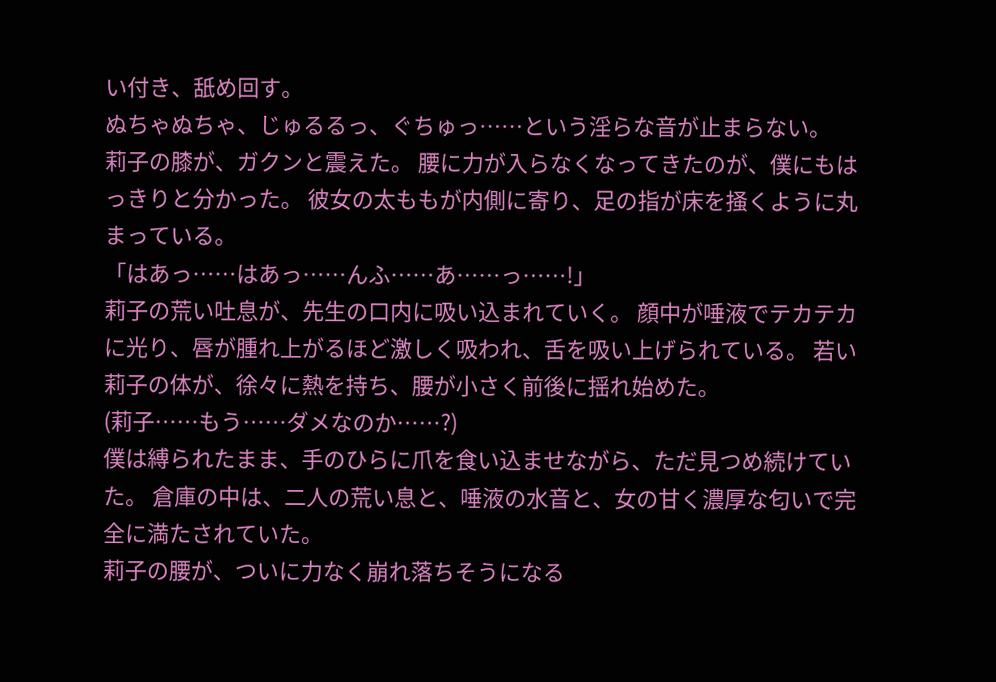い付き、舐め回す。
ぬちゃぬちゃ、じゅるるっ、ぐちゅっ……という淫らな音が止まらない。
莉子の膝が、ガクンと震えた。 腰に力が入らなくなってきたのが、僕にもはっきりと分かった。 彼女の太ももが内側に寄り、足の指が床を掻くように丸まっている。
「はあっ……はあっ……んふ……あ……っ……!」
莉子の荒い吐息が、先生の口内に吸い込まれていく。 顔中が唾液でテカテカに光り、唇が腫れ上がるほど激しく吸われ、舌を吸い上げられている。 若い莉子の体が、徐々に熱を持ち、腰が小さく前後に揺れ始めた。
(莉子……もう……ダメなのか……?)
僕は縛られたまま、手のひらに爪を食い込ませながら、ただ見つめ続けていた。 倉庫の中は、二人の荒い息と、唾液の水音と、女の甘く濃厚な匂いで完全に満たされていた。
莉子の腰が、ついに力なく崩れ落ちそうになる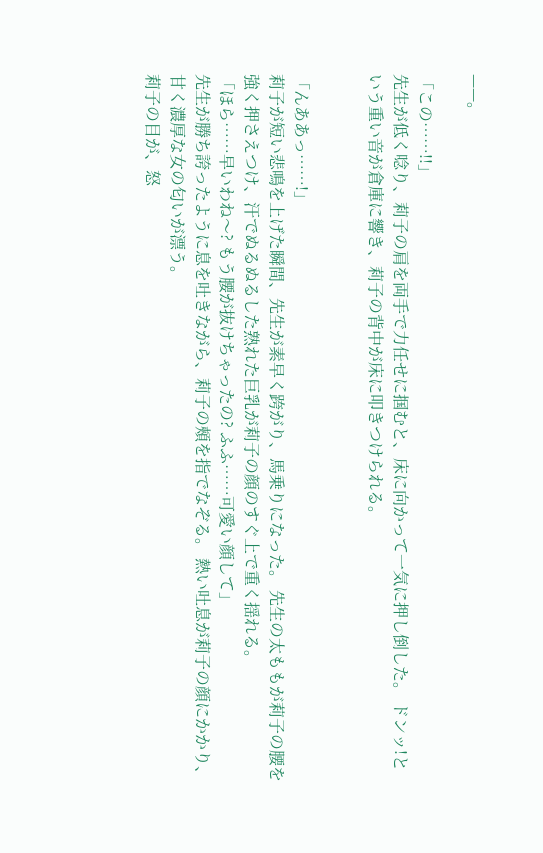——。

「この……!!」
先生が低く唸り、莉子の肩を両手で力任せに掴むと、床に向かって一気に押し倒した。 ドンッ!という重い音が倉庫に響き、莉子の背中が床に叩きつけられる。


「んああっ……!」
莉子が短い悲鳴を上げた瞬間、先生が素早く跨がり、馬乗りになった。 先生の太ももが莉子の腰を強く押さえつけ、汗でぬるぬるした熟れた巨乳が莉子の顔のすぐ上で重く揺れる。
「ほら……早いわね〜? もう腰が抜けちゃったの? ふふ……可愛い顔して」
先生が勝ち誇ったように息を吐きながら、莉子の頰を指でなぞる。 熱い吐息が莉子の顔にかかり、甘く濃厚な女の匂いが漂う。
莉子の目が、怒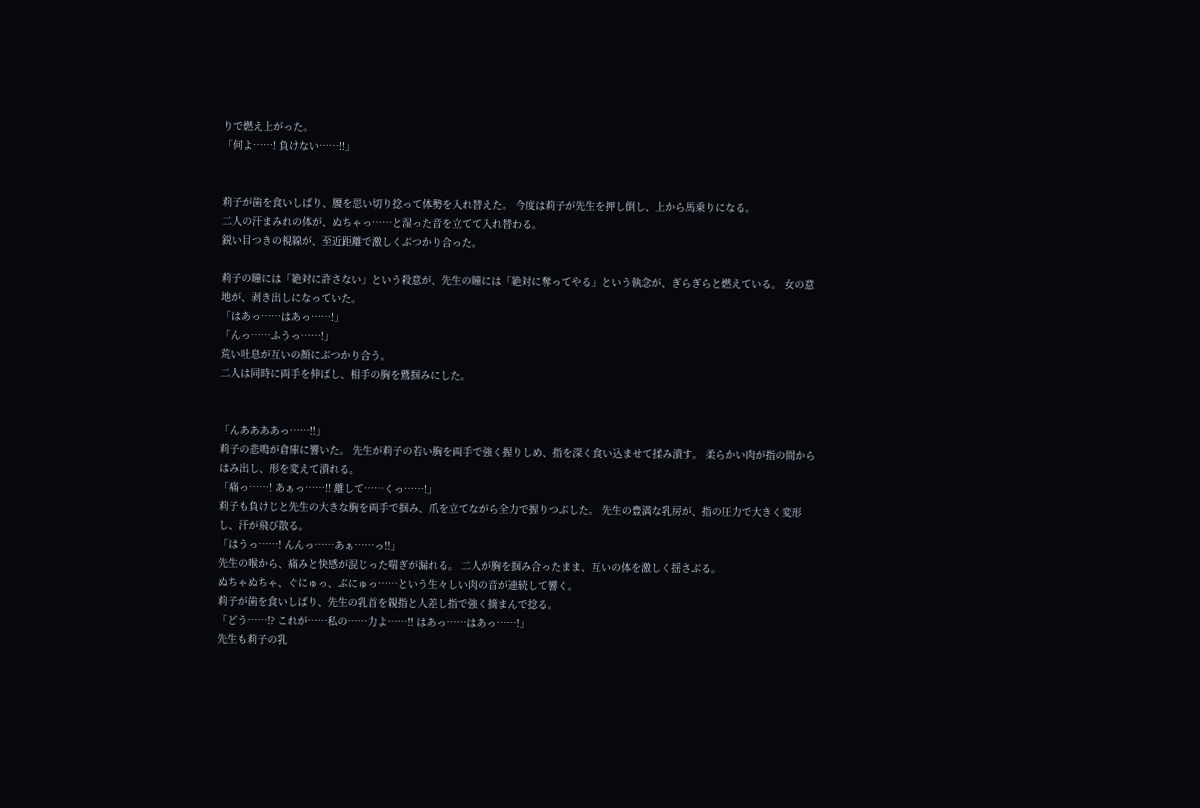りで燃え上がった。
「何よ……! 負けない……!!」


莉子が歯を食いしばり、腰を思い切り捻って体勢を入れ替えた。 今度は莉子が先生を押し倒し、上から馬乗りになる。
二人の汗まみれの体が、ぬちゃっ……と湿った音を立てて入れ替わる。
鋭い目つきの視線が、至近距離で激しくぶつかり合った。

莉子の瞳には「絶対に許さない」という殺意が、先生の瞳には「絶対に奪ってやる」という執念が、ぎらぎらと燃えている。 女の意地が、剥き出しになっていた。
「はあっ……はあっ……!」
「んっ……ふうっ……!」
荒い吐息が互いの顔にぶつかり合う。
二人は同時に両手を伸ばし、相手の胸を鷲掴みにした。


「んああああっ……!!」
莉子の悲鳴が倉庫に響いた。 先生が莉子の若い胸を両手で強く握りしめ、指を深く食い込ませて揉み潰す。 柔らかい肉が指の間からはみ出し、形を変えて潰れる。
「痛っ……! あぁっ……!! 離して……くっ……!」
莉子も負けじと先生の大きな胸を両手で掴み、爪を立てながら全力で握りつぶした。 先生の豊満な乳房が、指の圧力で大きく変形し、汗が飛び散る。
「はうっ……! んんっ……あぁ……っ!!」
先生の喉から、痛みと快感が混じった喘ぎが漏れる。 二人が胸を掴み合ったまま、互いの体を激しく揺さぶる。
ぬちゃぬちゃ、ぐにゅっ、ぷにゅっ……という生々しい肉の音が連続して響く。
莉子が歯を食いしばり、先生の乳首を親指と人差し指で強く摘まんで捻る。
「どう……!? これが……私の……力よ……!! はあっ……はあっ……!」
先生も莉子の乳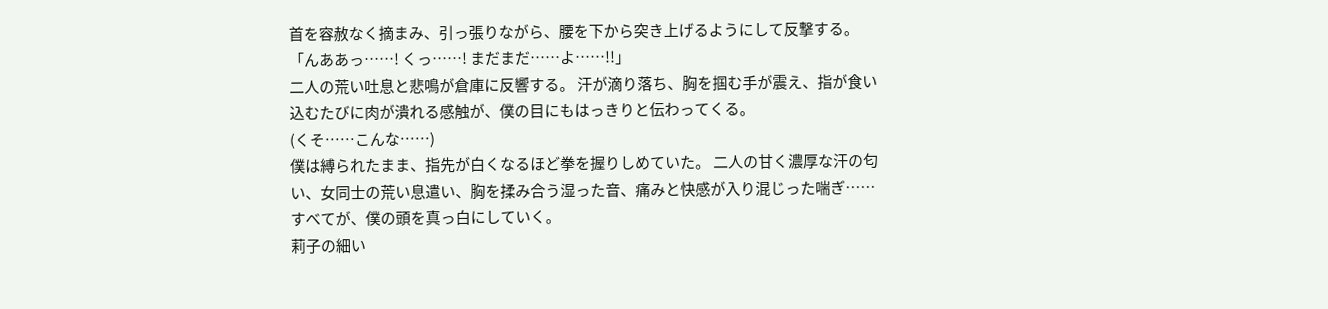首を容赦なく摘まみ、引っ張りながら、腰を下から突き上げるようにして反撃する。
「んああっ……! くっ……! まだまだ……よ……!!」
二人の荒い吐息と悲鳴が倉庫に反響する。 汗が滴り落ち、胸を掴む手が震え、指が食い込むたびに肉が潰れる感触が、僕の目にもはっきりと伝わってくる。
(くそ……こんな……)
僕は縛られたまま、指先が白くなるほど拳を握りしめていた。 二人の甘く濃厚な汗の匂い、女同士の荒い息遣い、胸を揉み合う湿った音、痛みと快感が入り混じった喘ぎ…… すべてが、僕の頭を真っ白にしていく。
莉子の細い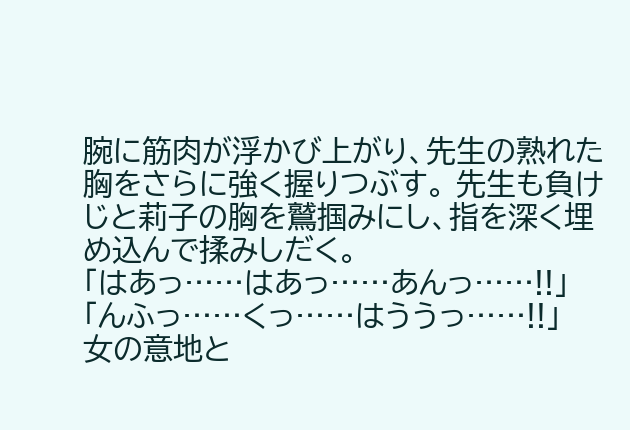腕に筋肉が浮かび上がり、先生の熟れた胸をさらに強く握りつぶす。 先生も負けじと莉子の胸を鷲掴みにし、指を深く埋め込んで揉みしだく。
「はあっ……はあっ……あんっ……!!」
「んふっ……くっ……はううっ……!!」
女の意地と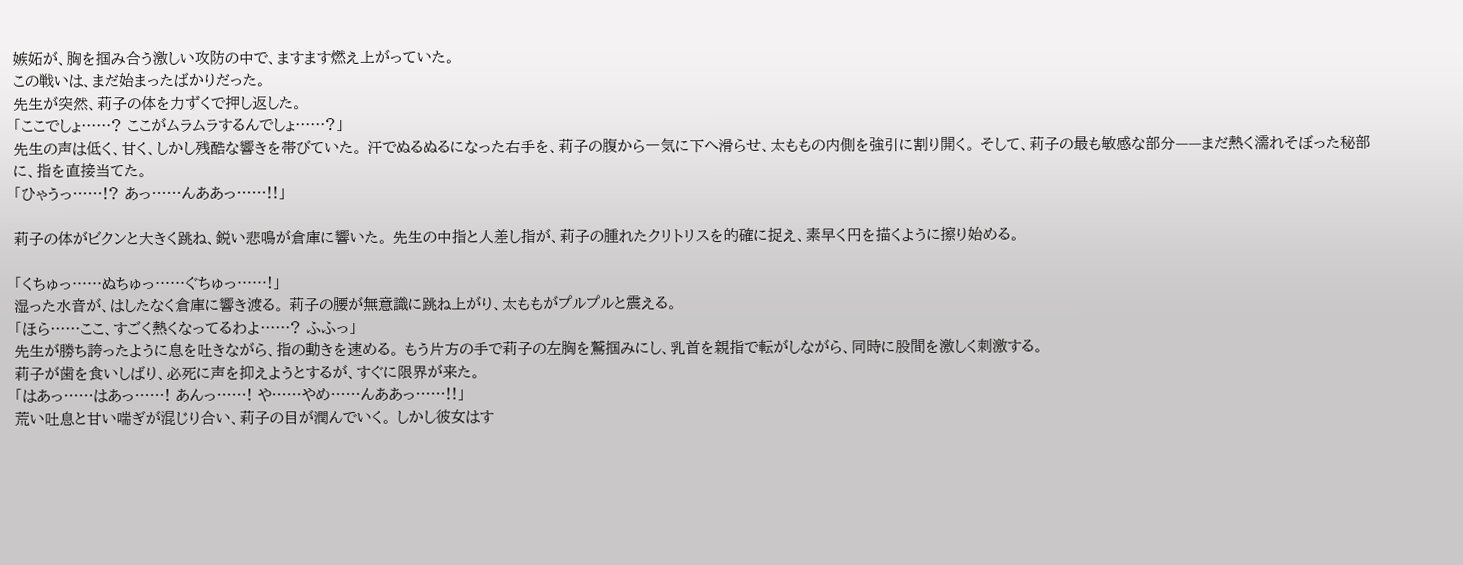嫉妬が、胸を掴み合う激しい攻防の中で、ますます燃え上がっていた。
この戦いは、まだ始まったばかりだった。
先生が突然、莉子の体を力ずくで押し返した。
「ここでしょ……? ここがムラムラするんでしょ……?」
先生の声は低く、甘く、しかし残酷な響きを帯びていた。 汗でぬるぬるになった右手を、莉子の腹から一気に下へ滑らせ、太ももの内側を強引に割り開く。 そして、莉子の最も敏感な部分——まだ熱く濡れそぼった秘部に、指を直接当てた。
「ひゃうっ……!? あっ……んああっ……!!」

莉子の体がビクンと大きく跳ね、鋭い悲鳴が倉庫に響いた。 先生の中指と人差し指が、莉子の腫れたクリトリスを的確に捉え、素早く円を描くように擦り始める。

「くちゅっ……ぬちゅっ……ぐちゅっ……!」
湿った水音が、はしたなく倉庫に響き渡る。 莉子の腰が無意識に跳ね上がり、太ももがプルプルと震える。
「ほら……ここ、すごく熱くなってるわよ……? ふふっ」
先生が勝ち誇ったように息を吐きながら、指の動きを速める。 もう片方の手で莉子の左胸を鷲掴みにし、乳首を親指で転がしながら、同時に股間を激しく刺激する。
莉子が歯を食いしばり、必死に声を抑えようとするが、すぐに限界が来た。
「はあっ……はあっ……! あんっ……! や……やめ……んああっ……!!」
荒い吐息と甘い喘ぎが混じり合い、莉子の目が潤んでいく。 しかし彼女はす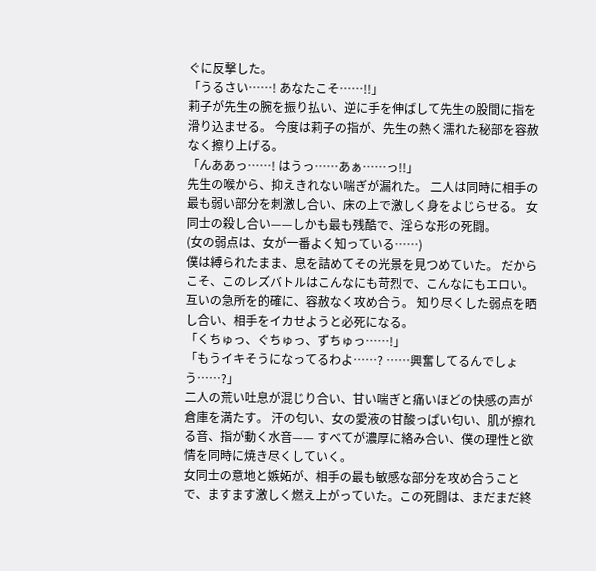ぐに反撃した。
「うるさい……! あなたこそ……!!」
莉子が先生の腕を振り払い、逆に手を伸ばして先生の股間に指を滑り込ませる。 今度は莉子の指が、先生の熱く濡れた秘部を容赦なく擦り上げる。
「んああっ……! はうっ……あぁ……っ!!」
先生の喉から、抑えきれない喘ぎが漏れた。 二人は同時に相手の最も弱い部分を刺激し合い、床の上で激しく身をよじらせる。 女同士の殺し合い——しかも最も残酷で、淫らな形の死闘。
(女の弱点は、女が一番よく知っている……)
僕は縛られたまま、息を詰めてその光景を見つめていた。 だからこそ、このレズバトルはこんなにも苛烈で、こんなにもエロい。 互いの急所を的確に、容赦なく攻め合う。 知り尽くした弱点を晒し合い、相手をイカせようと必死になる。
「くちゅっ、ぐちゅっ、ずちゅっ……!」
「もうイキそうになってるわよ……? ……興奮してるんでしょう……?」
二人の荒い吐息が混じり合い、甘い喘ぎと痛いほどの快感の声が倉庫を満たす。 汗の匂い、女の愛液の甘酸っぱい匂い、肌が擦れる音、指が動く水音—— すべてが濃厚に絡み合い、僕の理性と欲情を同時に焼き尽くしていく。
女同士の意地と嫉妬が、相手の最も敏感な部分を攻め合うことで、ますます激しく燃え上がっていた。この死闘は、まだまだ終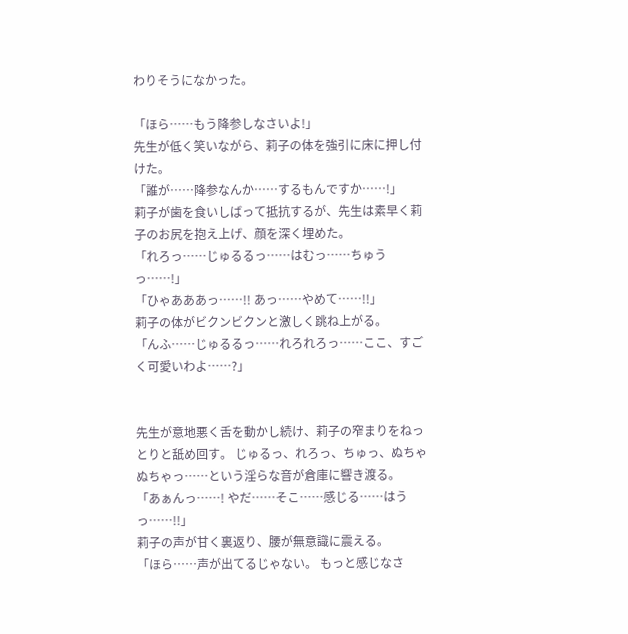わりそうになかった。

「ほら……もう降参しなさいよ!」
先生が低く笑いながら、莉子の体を強引に床に押し付けた。
「誰が……降参なんか……するもんですか……!」
莉子が歯を食いしばって抵抗するが、先生は素早く莉子のお尻を抱え上げ、顔を深く埋めた。
「れろっ……じゅるるっ……はむっ……ちゅうっ……!」
「ひゃあああっ……!! あっ……やめて……!!」
莉子の体がビクンビクンと激しく跳ね上がる。
「んふ……じゅるるっ……れろれろっ……ここ、すごく可愛いわよ……?」


先生が意地悪く舌を動かし続け、莉子の窄まりをねっとりと舐め回す。 じゅるっ、れろっ、ちゅっ、ぬちゃぬちゃっ……という淫らな音が倉庫に響き渡る。
「あぁんっ……! やだ……そこ……感じる……はうっ……!!」
莉子の声が甘く裏返り、腰が無意識に震える。
「ほら……声が出てるじゃない。 もっと感じなさ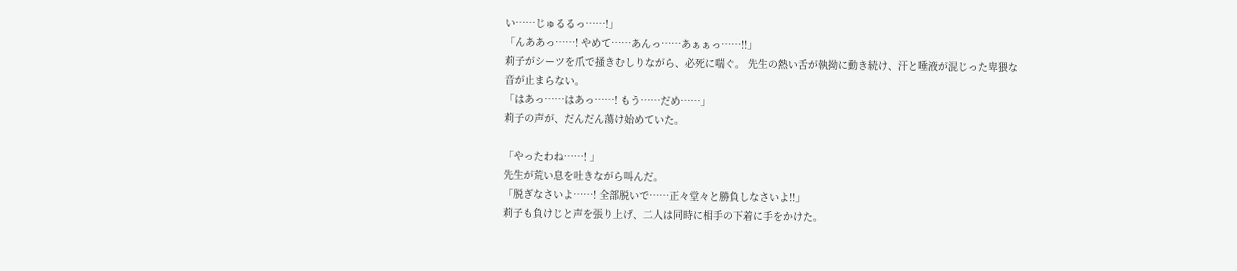い……じゅるるっ……!」
「んああっ……! やめて……あんっ……あぁぁっ……!!」
莉子がシーツを爪で掻きむしりながら、必死に喘ぐ。 先生の熱い舌が執拗に動き続け、汗と唾液が混じった卑猥な音が止まらない。
「はあっ……はあっ……! もう……だめ……」
莉子の声が、だんだん蕩け始めていた。

「やったわね……! 」
先生が荒い息を吐きながら叫んだ。
「脱ぎなさいよ……! 全部脱いで……正々堂々と勝負しなさいよ!!」
莉子も負けじと声を張り上げ、二人は同時に相手の下着に手をかけた。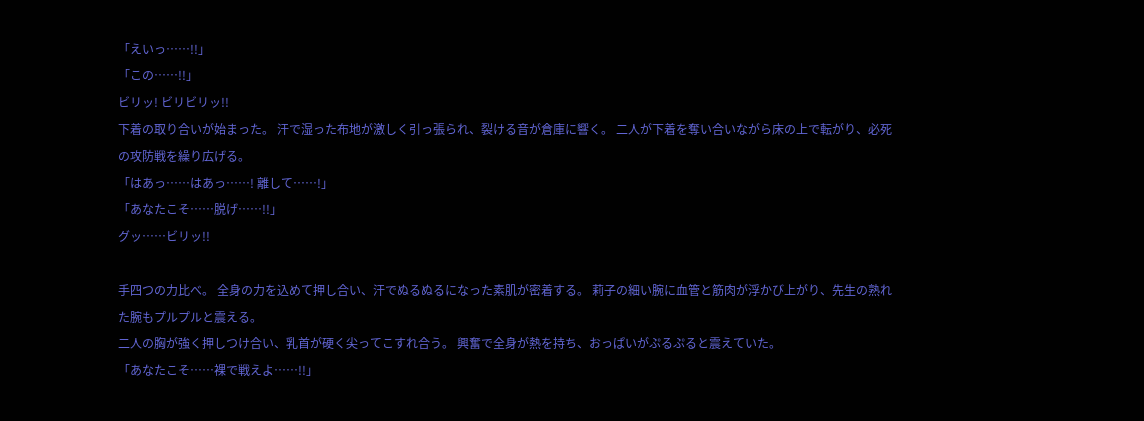「えいっ……!!」
「この……!!」
ビリッ! ビリビリッ!!
下着の取り合いが始まった。 汗で湿った布地が激しく引っ張られ、裂ける音が倉庫に響く。 二人が下着を奪い合いながら床の上で転がり、必死の攻防戦を繰り広げる。
「はあっ……はあっ……! 離して……!」
「あなたこそ……脱げ……!!」
グッ……ビリッ!!

手四つの力比べ。 全身の力を込めて押し合い、汗でぬるぬるになった素肌が密着する。 莉子の細い腕に血管と筋肉が浮かび上がり、先生の熟れた腕もプルプルと震える。
二人の胸が強く押しつけ合い、乳首が硬く尖ってこすれ合う。 興奮で全身が熱を持ち、おっぱいがぷるぷると震えていた。
「あなたこそ……裸で戦えよ……!!」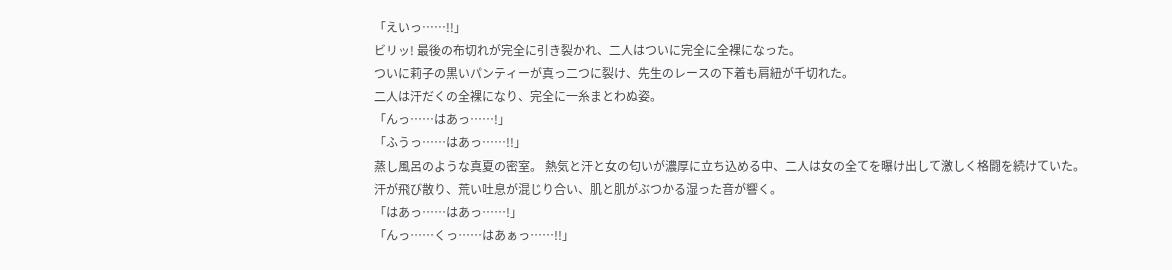「えいっ……!!」
ビリッ! 最後の布切れが完全に引き裂かれ、二人はついに完全に全裸になった。
ついに莉子の黒いパンティーが真っ二つに裂け、先生のレースの下着も肩紐が千切れた。
二人は汗だくの全裸になり、完全に一糸まとわぬ姿。
「んっ……はあっ……!」
「ふうっ……はあっ……!!」
蒸し風呂のような真夏の密室。 熱気と汗と女の匂いが濃厚に立ち込める中、二人は女の全てを曝け出して激しく格闘を続けていた。
汗が飛び散り、荒い吐息が混じり合い、肌と肌がぶつかる湿った音が響く。
「はあっ……はあっ……!」
「んっ……くっ……はあぁっ……!!」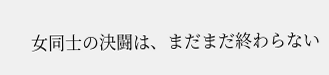女同士の決闘は、まだまだ終わらない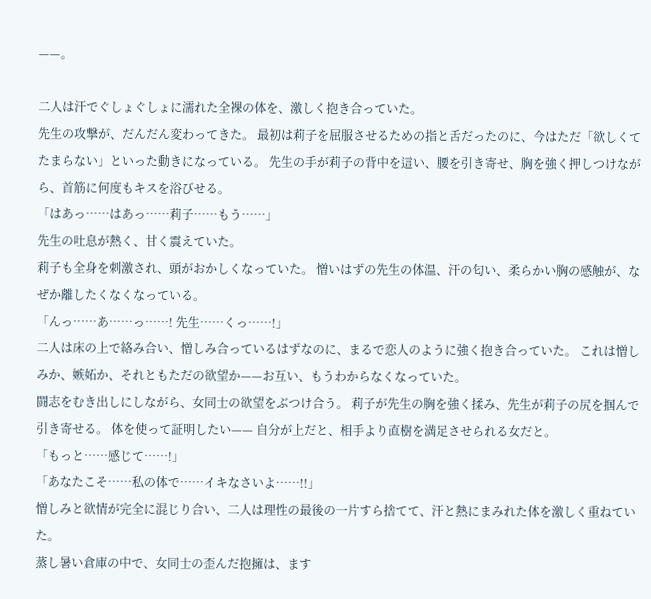——。

二人は汗でぐしょぐしょに濡れた全裸の体を、激しく抱き合っていた。
先生の攻撃が、だんだん変わってきた。 最初は莉子を屈服させるための指と舌だったのに、今はただ「欲しくてたまらない」といった動きになっている。 先生の手が莉子の背中を這い、腰を引き寄せ、胸を強く押しつけながら、首筋に何度もキスを浴びせる。
「はあっ……はあっ……莉子……もう……」
先生の吐息が熱く、甘く震えていた。
莉子も全身を刺激され、頭がおかしくなっていた。 憎いはずの先生の体温、汗の匂い、柔らかい胸の感触が、なぜか離したくなくなっている。
「んっ……あ……っ……! 先生……くっ……!」
二人は床の上で絡み合い、憎しみ合っているはずなのに、まるで恋人のように強く抱き合っていた。 これは憎しみか、嫉妬か、それともただの欲望か——お互い、もうわからなくなっていた。
闘志をむき出しにしながら、女同士の欲望をぶつけ合う。 莉子が先生の胸を強く揉み、先生が莉子の尻を掴んで引き寄せる。 体を使って証明したい—— 自分が上だと、相手より直樹を満足させられる女だと。
「もっと……感じて……!」
「あなたこそ……私の体で……イキなさいよ……!!」
憎しみと欲情が完全に混じり合い、二人は理性の最後の一片すら捨てて、汗と熱にまみれた体を激しく重ねていた。
蒸し暑い倉庫の中で、女同士の歪んだ抱擁は、ます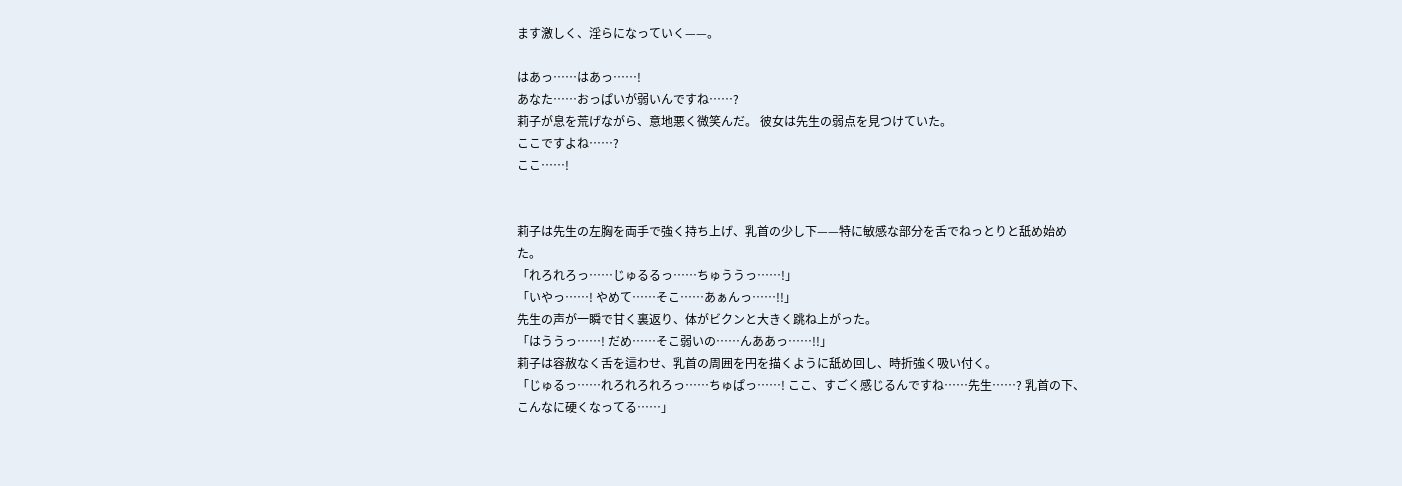ます激しく、淫らになっていく——。

はあっ……はあっ……!
あなた……おっぱいが弱いんですね……?
莉子が息を荒げながら、意地悪く微笑んだ。 彼女は先生の弱点を見つけていた。
ここですよね……?
ここ……!


莉子は先生の左胸を両手で強く持ち上げ、乳首の少し下——特に敏感な部分を舌でねっとりと舐め始めた。
「れろれろっ……じゅるるっ……ちゅううっ……!」
「いやっ……! やめて……そこ……あぁんっ……!!」
先生の声が一瞬で甘く裏返り、体がビクンと大きく跳ね上がった。
「はううっ……! だめ……そこ弱いの……んああっ……!!」
莉子は容赦なく舌を這わせ、乳首の周囲を円を描くように舐め回し、時折強く吸い付く。
「じゅるっ……れろれろれろっ……ちゅぱっ……! ここ、すごく感じるんですね……先生……? 乳首の下、こんなに硬くなってる……」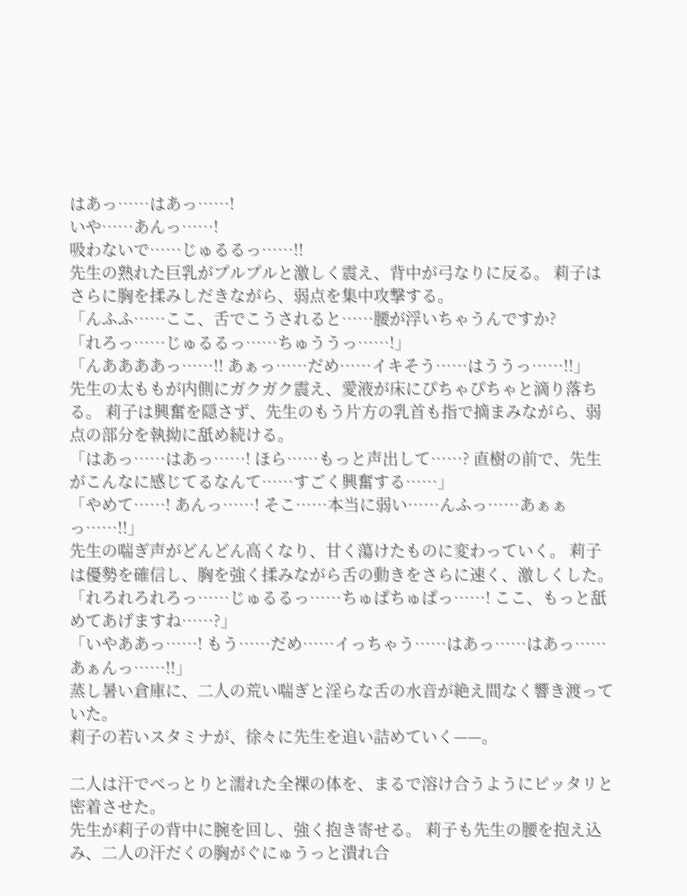はあっ……はあっ……!
いや……あんっ……!
吸わないで……じゅるるっ……!!
先生の熟れた巨乳がプルプルと激しく震え、背中が弓なりに反る。 莉子はさらに胸を揉みしだきながら、弱点を集中攻撃する。
「んふふ……ここ、舌でこうされると……腰が浮いちゃうんですか?
「れろっ……じゅるるっ……ちゅううっ……!」
「んああああっ……!! あぁっ……だめ……イキそう……はううっ……!!」
先生の太ももが内側にガクガク震え、愛液が床にぴちゃぴちゃと滴り落ちる。 莉子は興奮を隠さず、先生のもう片方の乳首も指で摘まみながら、弱点の部分を執拗に舐め続ける。
「はあっ……はあっ……! ほら……もっと声出して……? 直樹の前で、先生がこんなに感じてるなんて……すごく興奮する……」
「やめて……! あんっ……! そこ……本当に弱い……んふっ……あぁぁっ……!!」
先生の喘ぎ声がどんどん高くなり、甘く蕩けたものに変わっていく。 莉子は優勢を確信し、胸を強く揉みながら舌の動きをさらに速く、激しくした。
「れろれろれろっ……じゅるるっ……ちゅぱちゅぱっ……! ここ、もっと舐めてあげますね……?」
「いやああっ……! もう……だめ……イっちゃう……はあっ……はあっ……あぁんっ……!!」
蒸し暑い倉庫に、二人の荒い喘ぎと淫らな舌の水音が絶え間なく響き渡っていた。
莉子の若いスタミナが、徐々に先生を追い詰めていく——。

二人は汗でべっとりと濡れた全裸の体を、まるで溶け合うようにピッタリと密着させた。
先生が莉子の背中に腕を回し、強く抱き寄せる。 莉子も先生の腰を抱え込み、二人の汗だくの胸がぐにゅうっと潰れ合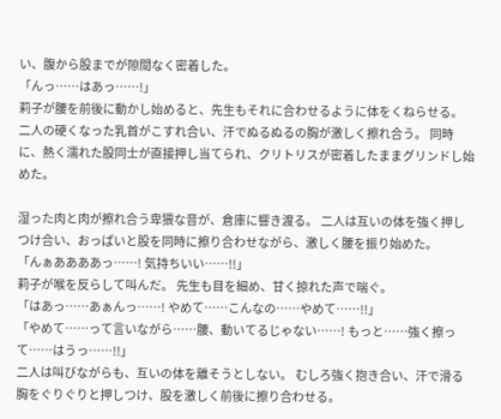い、腹から股までが隙間なく密着した。
「んっ……はあっ……!」
莉子が腰を前後に動かし始めると、先生もそれに合わせるように体をくねらせる。 二人の硬くなった乳首がこすれ合い、汗でぬるぬるの胸が激しく擦れ合う。 同時に、熱く濡れた股同士が直接押し当てられ、クリトリスが密着したままグリンドし始めた。

湿った肉と肉が擦れ合う卑猥な音が、倉庫に響き渡る。 二人は互いの体を強く押しつけ合い、おっぱいと股を同時に擦り合わせながら、激しく腰を振り始めた。
「んぁああああっ……! 気持ちいい……!!」
莉子が喉を反らして叫んだ。 先生も目を細め、甘く掠れた声で喘ぐ。
「はあっ……あぁんっ……! やめて……こんなの……やめて……!!」
「やめて……って言いながら……腰、動いてるじゃない……! もっと……強く擦って……はうっ……!!」
二人は叫びながらも、互いの体を離そうとしない。 むしろ強く抱き合い、汗で滑る胸をぐりぐりと押しつけ、股を激しく前後に擦り合わせる。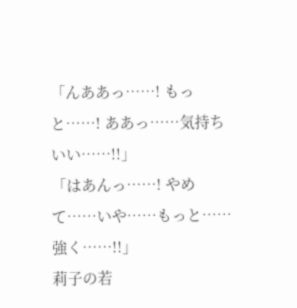「んああっ……! もっと……! ああっ……気持ちいい……!!」
「はあんっ……! やめて……いや……もっと……強く……!!」
莉子の若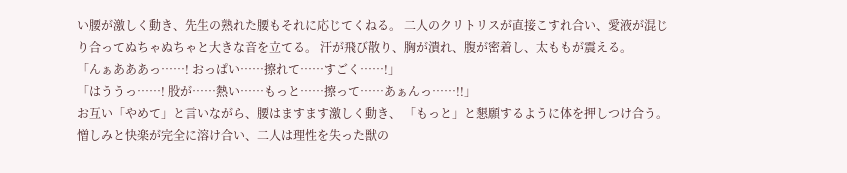い腰が激しく動き、先生の熟れた腰もそれに応じてくねる。 二人のクリトリスが直接こすれ合い、愛液が混じり合ってぬちゃぬちゃと大きな音を立てる。 汗が飛び散り、胸が潰れ、腹が密着し、太ももが震える。
「んぁあああっ……! おっぱい……擦れて……すごく……!」
「はううっ……! 股が……熱い……もっと……擦って……あぁんっ……!!」
お互い「やめて」と言いながら、腰はますます激しく動き、 「もっと」と懇願するように体を押しつけ合う。 憎しみと快楽が完全に溶け合い、二人は理性を失った獣の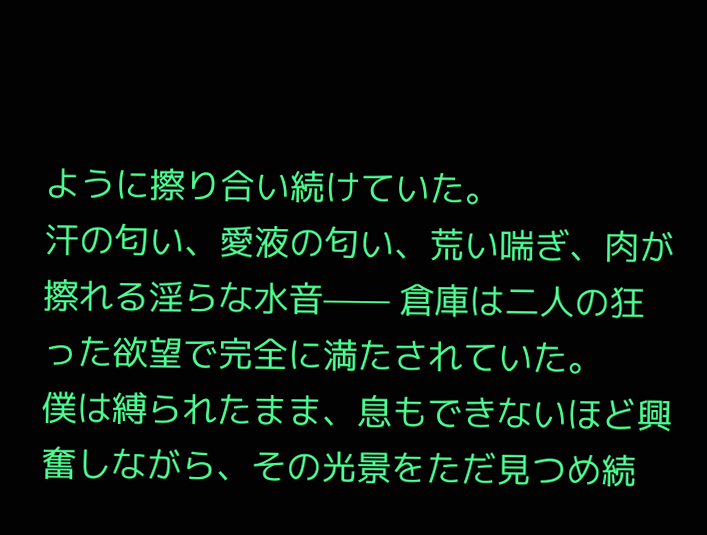ように擦り合い続けていた。
汗の匂い、愛液の匂い、荒い喘ぎ、肉が擦れる淫らな水音—— 倉庫は二人の狂った欲望で完全に満たされていた。
僕は縛られたまま、息もできないほど興奮しながら、その光景をただ見つめ続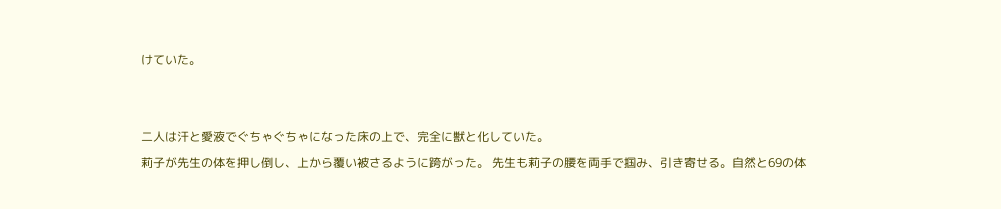けていた。


二人は汗と愛液でぐちゃぐちゃになった床の上で、完全に獣と化していた。
莉子が先生の体を押し倒し、上から覆い被さるように跨がった。 先生も莉子の腰を両手で掴み、引き寄せる。自然と69の体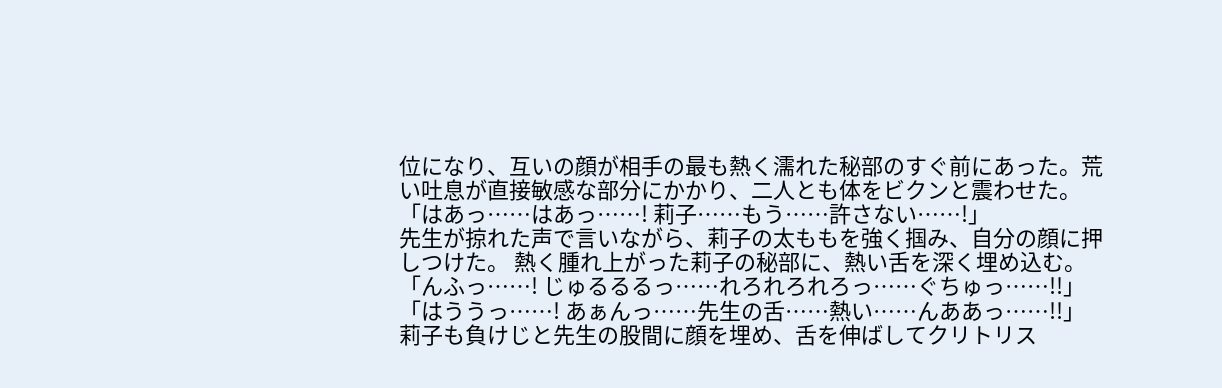位になり、互いの顔が相手の最も熱く濡れた秘部のすぐ前にあった。荒い吐息が直接敏感な部分にかかり、二人とも体をビクンと震わせた。
「はあっ……はあっ……! 莉子……もう……許さない……!」
先生が掠れた声で言いながら、莉子の太ももを強く掴み、自分の顔に押しつけた。 熱く腫れ上がった莉子の秘部に、熱い舌を深く埋め込む。
「んふっ……! じゅるるるっ……れろれろれろっ……ぐちゅっ……!!」
「はううっ……! あぁんっ……先生の舌……熱い……んああっ……!!」
莉子も負けじと先生の股間に顔を埋め、舌を伸ばしてクリトリス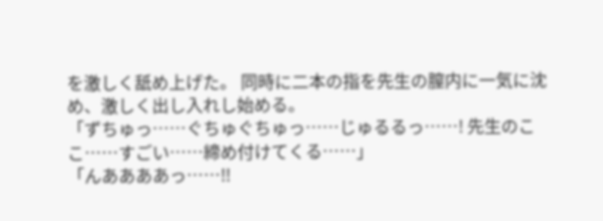を激しく舐め上げた。 同時に二本の指を先生の膣内に一気に沈め、激しく出し入れし始める。
「ずちゅっ……ぐちゅぐちゅっ……じゅるるっ……! 先生のここ……すごい……締め付けてくる……」
「んああああっ……!!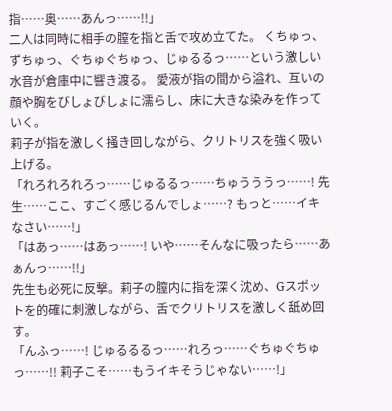指……奥……あんっ……!!」
二人は同時に相手の膣を指と舌で攻め立てた。 くちゅっ、ずちゅっ、ぐちゅぐちゅっ、じゅるるっ……という激しい水音が倉庫中に響き渡る。 愛液が指の間から溢れ、互いの顔や胸をびしょびしょに濡らし、床に大きな染みを作っていく。
莉子が指を激しく掻き回しながら、クリトリスを強く吸い上げる。
「れろれろれろっ……じゅるるっ……ちゅうううっ……! 先生……ここ、すごく感じるんでしょ……? もっと……イキなさい……!」
「はあっ……はあっ……! いや……そんなに吸ったら……あぁんっ……!!」
先生も必死に反撃。莉子の膣内に指を深く沈め、Gスポットを的確に刺激しながら、舌でクリトリスを激しく舐め回す。
「んふっ……! じゅるるるっ……れろっ……ぐちゅぐちゅっ……!! 莉子こそ……もうイキそうじゃない……!」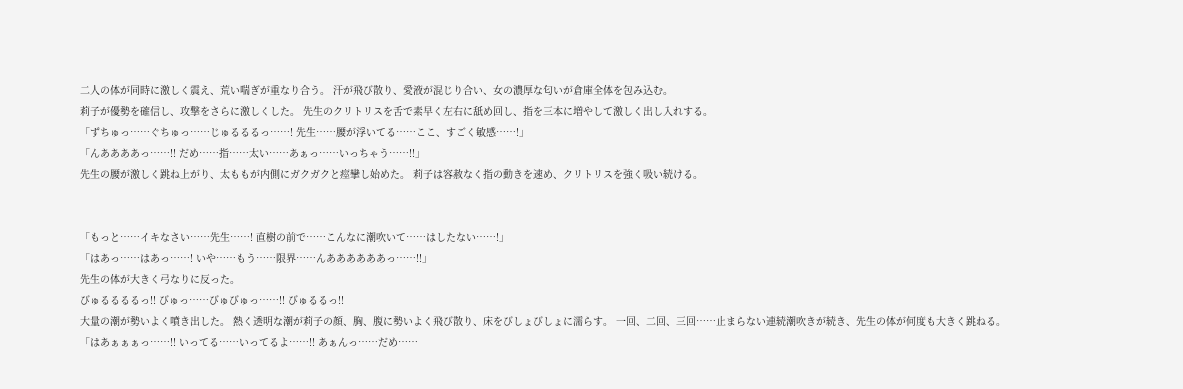二人の体が同時に激しく震え、荒い喘ぎが重なり合う。 汗が飛び散り、愛液が混じり合い、女の濃厚な匂いが倉庫全体を包み込む。
莉子が優勢を確信し、攻撃をさらに激しくした。 先生のクリトリスを舌で素早く左右に舐め回し、指を三本に増やして激しく出し入れする。
「ずちゅっ……ぐちゅっ……じゅるるるっ……! 先生……腰が浮いてる……ここ、すごく敏感……!」
「んああああっ……!! だめ……指……太い……あぁっ……いっちゃう……!!」
先生の腰が激しく跳ね上がり、太ももが内側にガクガクと痙攣し始めた。 莉子は容赦なく指の動きを速め、クリトリスを強く吸い続ける。


「もっと……イキなさい……先生……! 直樹の前で……こんなに潮吹いて……はしたない……!」
「はあっ……はあっ……! いや……もう……限界……んああああああっ……!!」
先生の体が大きく弓なりに反った。
びゅるるるるっ!! びゅっ……びゅびゅっ……!! びゅるるっ!!
大量の潮が勢いよく噴き出した。 熱く透明な潮が莉子の顔、胸、腹に勢いよく飛び散り、床をびしょびしょに濡らす。 一回、二回、三回……止まらない連続潮吹きが続き、先生の体が何度も大きく跳ねる。
「はあぁぁぁっ……!! いってる……いってるよ……!! あぁんっ……だめ……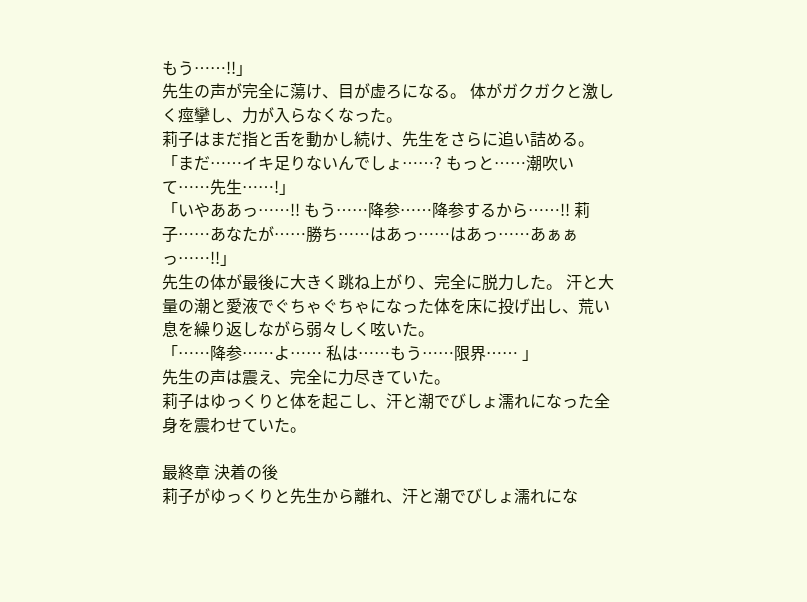もう……!!」
先生の声が完全に蕩け、目が虚ろになる。 体がガクガクと激しく痙攣し、力が入らなくなった。
莉子はまだ指と舌を動かし続け、先生をさらに追い詰める。
「まだ……イキ足りないんでしょ……? もっと……潮吹いて……先生……!」
「いやああっ……!! もう……降参……降参するから……!! 莉子……あなたが……勝ち……はあっ……はあっ……あぁぁっ……!!」
先生の体が最後に大きく跳ね上がり、完全に脱力した。 汗と大量の潮と愛液でぐちゃぐちゃになった体を床に投げ出し、荒い息を繰り返しながら弱々しく呟いた。
「……降参……よ…… 私は……もう……限界…… 」
先生の声は震え、完全に力尽きていた。
莉子はゆっくりと体を起こし、汗と潮でびしょ濡れになった全身を震わせていた。

最終章 決着の後
莉子がゆっくりと先生から離れ、汗と潮でびしょ濡れにな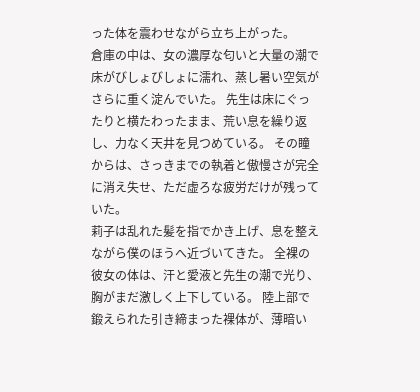った体を震わせながら立ち上がった。
倉庫の中は、女の濃厚な匂いと大量の潮で床がびしょびしょに濡れ、蒸し暑い空気がさらに重く淀んでいた。 先生は床にぐったりと横たわったまま、荒い息を繰り返し、力なく天井を見つめている。 その瞳からは、さっきまでの執着と傲慢さが完全に消え失せ、ただ虚ろな疲労だけが残っていた。
莉子は乱れた髪を指でかき上げ、息を整えながら僕のほうへ近づいてきた。 全裸の彼女の体は、汗と愛液と先生の潮で光り、胸がまだ激しく上下している。 陸上部で鍛えられた引き締まった裸体が、薄暗い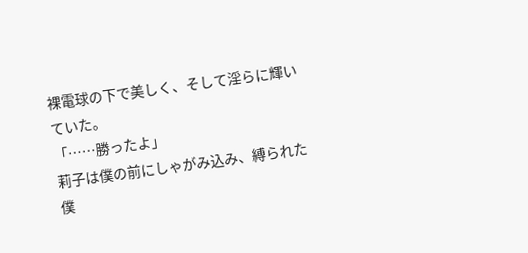裸電球の下で美しく、そして淫らに輝いていた。
「……勝ったよ」
莉子は僕の前にしゃがみ込み、縛られた僕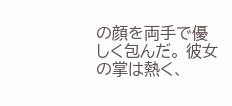の顔を両手で優しく包んだ。 彼女の掌は熱く、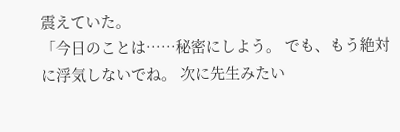震えていた。
「今日のことは……秘密にしよう。 でも、もう絶対に浮気しないでね。 次に先生みたい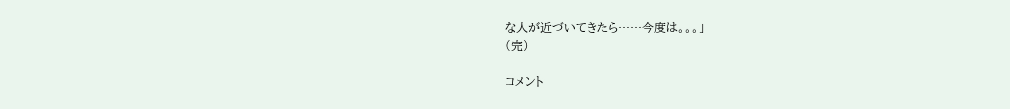な人が近づいてきたら……今度は。。。」
(完)

コメント